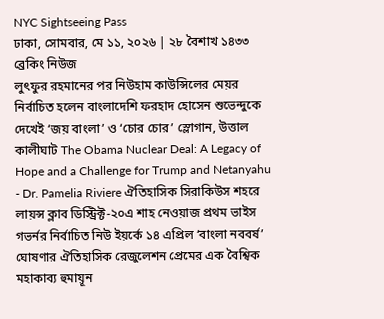NYC Sightseeing Pass
ঢাকা, সোমবার, মে ১১, ২০২৬ | ২৮ বৈশাখ ১৪৩৩
ব্রেকিং নিউজ
লুৎফুর রহমানের পর নিউহাম কাউন্সিলের মেয়র নির্বাচিত হলেন বাংলাদেশি ফরহাদ হোসেন শুভেন্দুকে দেখেই ‘জয় বাংলা’ ও ‘চোর চোর’ স্লোগান, উত্তাল কালীঘাট The Obama Nuclear Deal: A Legacy of Hope and a Challenge for Trump and Netanyahu - Dr. Pamelia Riviere ঐতিহাসিক সিরাকিউস শহরে লায়ন্স ক্লাব ডিস্ট্রিক্ট-২০এ শাহ নেওয়াজ প্রথম ভাইস গভর্নর নির্বাচিত নিউ ইয়র্কে ১৪ এপ্রিল ‘বাংলা নববর্ষ’ ঘোষণার ঐতিহাসিক রেজুলেশন প্রেমের এক বৈশ্বিক মহাকাব্য হুমায়ূন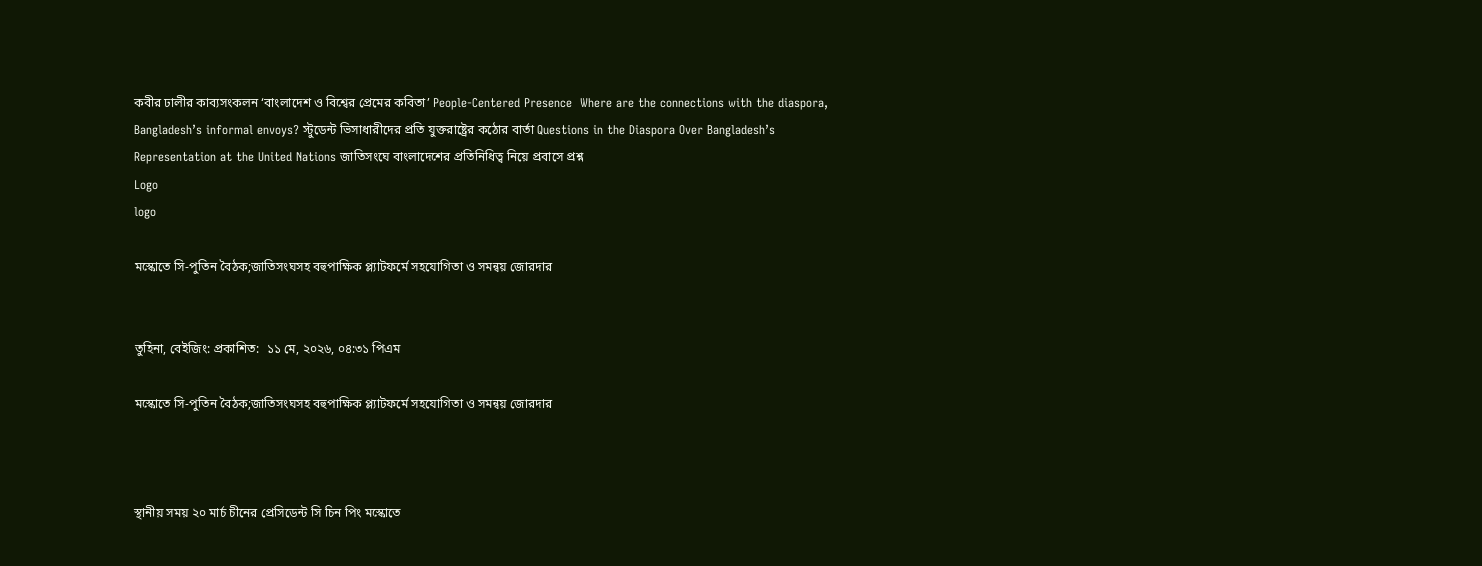কবীর ঢালীর কাব্যসংকলন ‘বাংলাদেশ ও বিশ্বের প্রেমের কবিতা’ People-Centered Presence  Where are the connections with the diaspora, Bangladesh’s informal envoys? স্টুডেন্ট ভিসাধারীদের প্রতি যুক্তরাষ্ট্রের কঠোর বার্তা Questions in the Diaspora Over Bangladesh’s Representation at the United Nations জাতিসংঘে বাংলাদেশের প্রতিনিধিত্ব নিয়ে প্রবাসে প্রশ্ন
Logo
logo

মস্কোতে সি-পুতিন বৈঠক;জাতিসংঘসহ বহুপাক্ষিক প্ল্যাটফর্মে সহযোগিতা ও সমন্বয় জোরদার


তুহিনা, বেইজিং: প্রকাশিত:  ১১ মে, ২০২৬, ০৪:৩১ পিএম

মস্কোতে সি-পুতিন বৈঠক;জাতিসংঘসহ বহুপাক্ষিক প্ল্যাটফর্মে সহযোগিতা ও সমন্বয় জোরদার



স্থানীয় সময় ২০ মার্চ চীনের প্রেসিডেন্ট সি চিন পিং মস্কোতে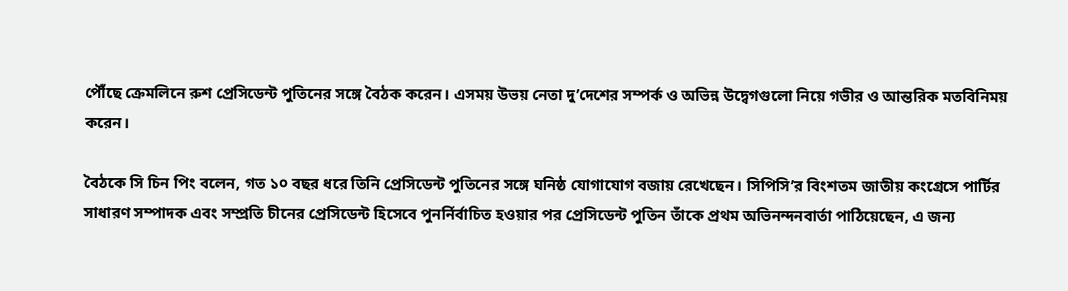পৌঁছে ক্রেমলিনে রুশ প্রেসিডেন্ট পুতিনের সঙ্গে বৈঠক করেন। এসময় উভয় নেতা দু’দেশের সম্পর্ক ও অভিন্ন উদ্বেগগুলো নিয়ে গভীর ও আন্তরিক মতবিনিময় করেন।

বৈঠকে সি চিন পিং বলেন, গত ১০ বছর ধরে তিনি প্রেসিডেন্ট পুতিনের সঙ্গে ঘনিষ্ঠ যোগাযোগ বজায় রেখেছেন। সিপিসি’র বিংশতম জাতীয় কংগ্রেসে পার্টির সাধারণ সম্পাদক এবং সম্প্রতি চীনের প্রেসিডেন্ট হিসেবে পুনর্নির্বাচিত হওয়ার পর প্রেসিডেন্ট পুতিন তাঁকে প্রথম অভিনন্দনবার্তা পাঠিয়েছেন, এ জন্য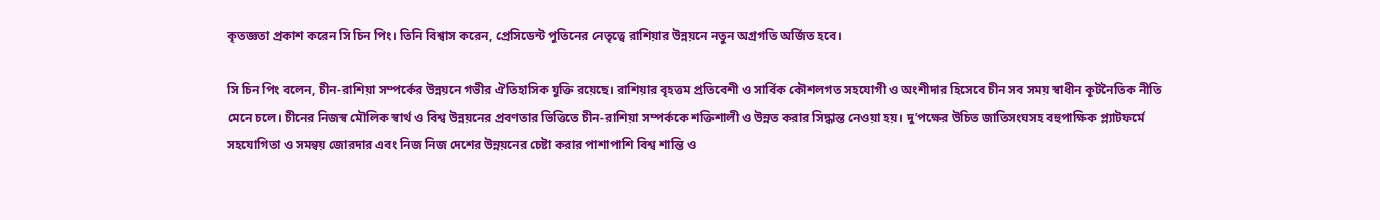কৃতজ্ঞতা প্রকাশ করেন সি চিন পিং। তিনি বিশ্বাস করেন, প্রেসিডেন্ট পুতিনের নেতৃত্বে রাশিয়ার উন্নয়নে নতুন অগ্রগতি অর্জিত হবে।

সি চিন পিং বলেন, চীন-রাশিয়া সম্পর্কের উন্নয়নে গভীর ঐতিহাসিক যুক্তি রয়েছে। রাশিয়ার বৃহত্তম প্রতিবেশী ও সার্বিক কৌশলগত সহযোগী ও অংশীদার হিসেবে চীন সব সময় স্বাধীন কূটনৈতিক নীতি মেনে চলে। চীনের নিজস্ব মৌলিক স্বার্থ ও বিশ্ব উন্নয়নের প্রবণতার ভিত্তিতে চীন-রাশিয়া সম্পর্ককে শক্তিশালী ও উন্নত করার সিদ্ধান্ত নেওয়া হয়। দু’পক্ষের উচিত জাতিসংঘসহ বহুপাক্ষিক প্ল্যাটফর্মে সহযোগিতা ও সমন্বয় জোরদার এবং নিজ নিজ দেশের উন্নয়নের চেষ্টা করার পাশাপাশি বিশ্ব শান্তি ও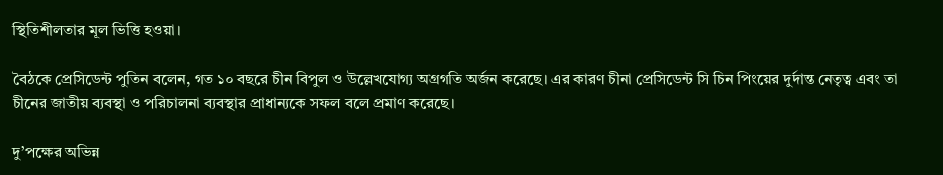স্থিতিশীলতার মূল ভিত্তি হওয়া।

বৈঠকে প্রেসিডেন্ট পুতিন বলেন, গত ১০ বছরে চীন বিপুল ও উল্লেখযোগ্য অগ্রগতি অর্জন করেছে। এর কারণ চীনা প্রেসিডেন্ট সি চিন পিংয়ের দুর্দান্ত নেতৃত্ব এবং তা চীনের জাতীয় ব্যবস্থা ও পরিচালনা ব্যবস্থার প্রাধান্যকে সফল বলে প্রমাণ করেছে।

দু’পক্ষের অভিন্ন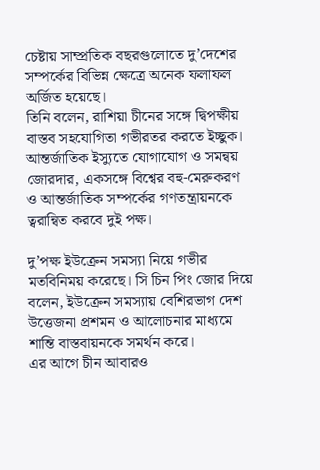চেষ্টায় সাম্প্রতিক বছরগুলোতে দু’দেশের সম্পর্কের বিভিন্ন ক্ষেত্রে অনেক ফলাফল অর্জিত হয়েছে।
তিনি বলেন, রাশিয়া চীনের সঙ্গে দ্বিপক্ষীয় বাস্তব সহযোগিতা গভীরতর করতে ইচ্ছুক। আন্তর্জাতিক ইস্যুতে যোগাযোগ ও সমন্বয় জোরদার, একসঙ্গে বিশ্বের বহু-মেরুকরণ ও আন্তর্জাতিক সম্পর্কের গণতন্ত্রায়নকে ত্বরান্বিত করবে দুই পক্ষ।

দু’পক্ষ ইউক্রেন সমস্যা নিয়ে গভীর মতবিনিময় করেছে। সি চিন পিং জোর দিয়ে বলেন, ইউক্রেন সমস্যায় বেশিরভাগ দেশ উত্তেজনা প্রশমন ও আলোচনার মাধ্যমে শান্তি বাস্তবায়নকে সমর্থন করে।
এর আগে চীন আবারও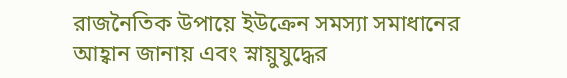রাজনৈতিক উপায়ে ইউক্রেন সমস্যা সমাধানের আহ্বান জানায় এবং স্নায়ুযুদ্ধের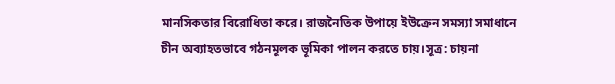মানসিকতার বিরোধিতা করে। রাজনৈতিক উপায়ে ইউক্রেন সমস্যা সমাধানে চীন অব্যাহতভাবে গঠনমূলক ভূমিকা পালন করতে চায়।সূত্র: চায়না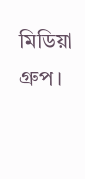মিডিয়া গ্রুপ।